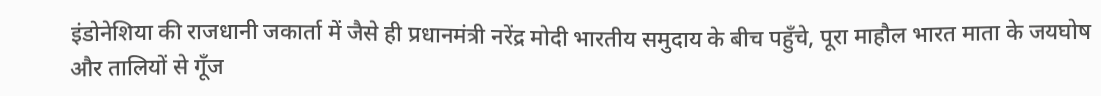इंडोनेशिया की राजधानी जकार्ता में जैसे ही प्रधानमंत्री नरेंद्र मोदी भारतीय समुदाय के बीच पहुँचे, पूरा माहौल भारत माता के जयघोष और तालियों से गूँज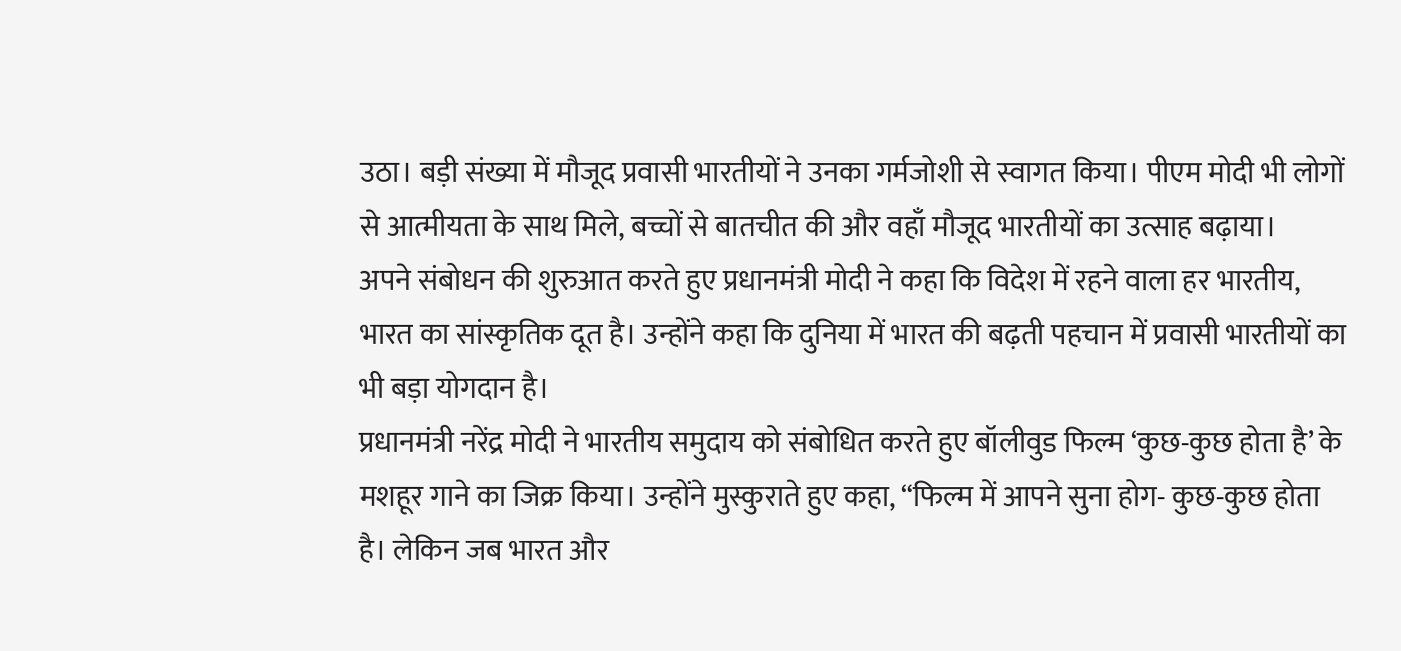उठा। बड़ी संख्या में मौजूद प्रवासी भारतीयों ने उनका गर्मजोशी से स्वागत किया। पीएम मोदी भी लोगों से आत्मीयता के साथ मिले, बच्चों से बातचीत की और वहाँ मौजूद भारतीयों का उत्साह बढ़ाया।
अपने संबोधन की शुरुआत करते हुए प्रधानमंत्री मोदी ने कहा कि विदेश में रहने वाला हर भारतीय, भारत का सांस्कृतिक दूत है। उन्होंने कहा कि दुनिया में भारत की बढ़ती पहचान में प्रवासी भारतीयों का भी बड़ा योगदान है।
प्रधानमंत्री नरेंद्र मोदी ने भारतीय समुदाय को संबोधित करते हुए बॉलीवुड फिल्म ‘कुछ-कुछ होता है’ के मशहूर गाने का जिक्र किया। उन्होंने मुस्कुराते हुए कहा, “फिल्म में आपने सुना होग- कुछ-कुछ होता है। लेकिन जब भारत और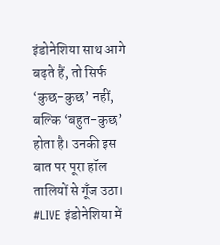इंडोनेशिया साथ आगे बढ़ते हैं, तो सिर्फ ‘कुछ-कुछ’ नहीं, बल्कि ‘बहुत-कुछ’ होता है। उनकी इस बात पर पूरा हॉल तालियों से गूँज उठा।
#LIVE इंडोनेशिया में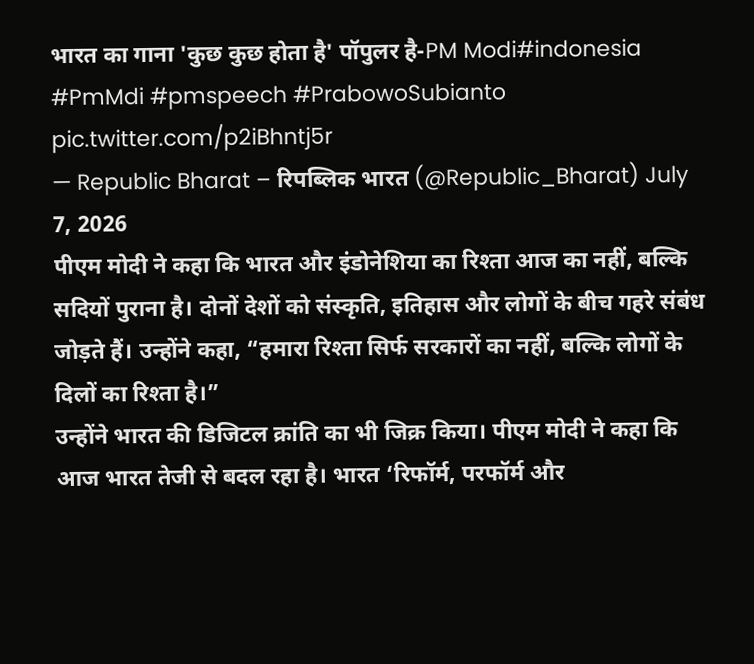भारत का गाना 'कुछ कुछ होता है' पॉपुलर है-PM Modi#indonesia #PmMdi #pmspeech #PrabowoSubianto pic.twitter.com/p2iBhntj5r
— Republic Bharat – रिपब्लिक भारत (@Republic_Bharat) July 7, 2026
पीएम मोदी ने कहा कि भारत और इंडोनेशिया का रिश्ता आज का नहीं, बल्कि सदियों पुराना है। दोनों देशों को संस्कृति, इतिहास और लोगों के बीच गहरे संबंध जोड़ते हैं। उन्होंने कहा, “हमारा रिश्ता सिर्फ सरकारों का नहीं, बल्कि लोगों के दिलों का रिश्ता है।”
उन्होंने भारत की डिजिटल क्रांति का भी जिक्र किया। पीएम मोदी ने कहा कि आज भारत तेजी से बदल रहा है। भारत ‘रिफॉर्म, परफॉर्म और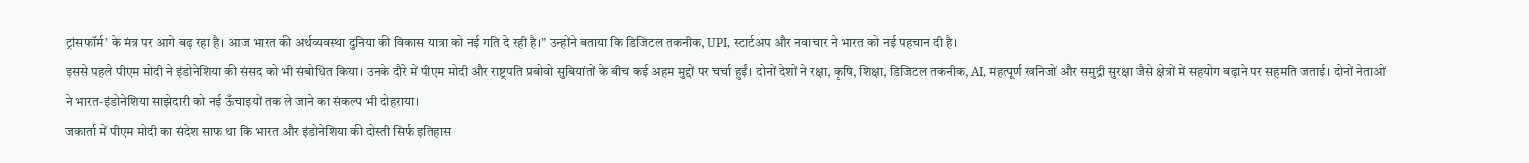ट्रांसफॉर्म’ के मंत्र पर आगे बढ़ रहा है। आज भारत की अर्थव्यवस्था दुनिया की विकास यात्रा को नई गति दे रही है।” उन्होंने बताया कि डिजिटल तकनीक, UPI, स्टार्टअप और नवाचार ने भारत को नई पहचान दी है।
इससे पहले पीएम मोदी ने इंडोनेशिया की संसद को भी संबोधित किया। उनके दौरे में पीएम मोदी और राष्ट्रपति प्रबोवो सुबियांतों के बीच कई अहम मुद्दों पर चर्चा हुईं। दोनों देशों ने रक्षा, कृषि, शिक्षा, डिजिटल तकनीक, AI, महत्पूर्ण खनिजों और समुद्री सुरक्षा जैसे क्षेत्रों में सहयोग बढ़ाने पर सहमति जताई। दोनों नेताओं ने भारत-इंडोनेशिया साझेदारी को नई ऊँचाइयों तक ले जाने का संकल्प भी दोहराया।
जकार्ता में पीएम मोदी का संदेश साफ था कि भारत और इंडोनेशिया की दोस्ती सिर्फ इतिहास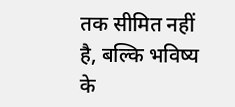तक सीमित नहीं है, बल्कि भविष्य के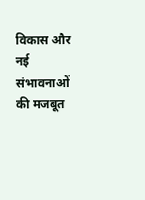विकास और नई संभावनाओं की मजबूत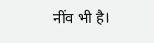नींव भी है।